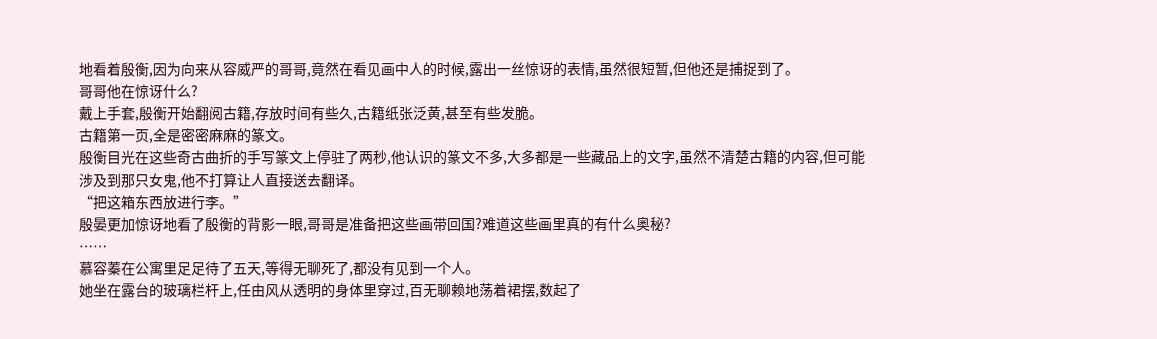地看着殷衡,因为向来从容威严的哥哥,竟然在看见画中人的时候,露出一丝惊讶的表情,虽然很短暂,但他还是捕捉到了。
哥哥他在惊讶什么?
戴上手套,殷衡开始翻阅古籍,存放时间有些久,古籍纸张泛黄,甚至有些发脆。
古籍第一页,全是密密麻麻的篆文。
殷衡目光在这些奇古曲折的手写篆文上停驻了两秒,他认识的篆文不多,大多都是一些藏品上的文字,虽然不清楚古籍的内容,但可能涉及到那只女鬼,他不打算让人直接送去翻译。
“把这箱东西放进行李。”
殷晏更加惊讶地看了殷衡的背影一眼,哥哥是准备把这些画带回国?难道这些画里真的有什么奥秘?
……
慕容蓁在公寓里足足待了五天,等得无聊死了,都没有见到一个人。
她坐在露台的玻璃栏杆上,任由风从透明的身体里穿过,百无聊赖地荡着裙摆,数起了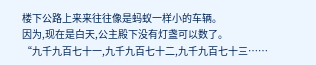楼下公路上来来往往像是蚂蚁一样小的车辆。
因为,现在是白天,公主殿下没有灯盏可以数了。
“九千九百七十一,九千九百七十二,九千九百七十三……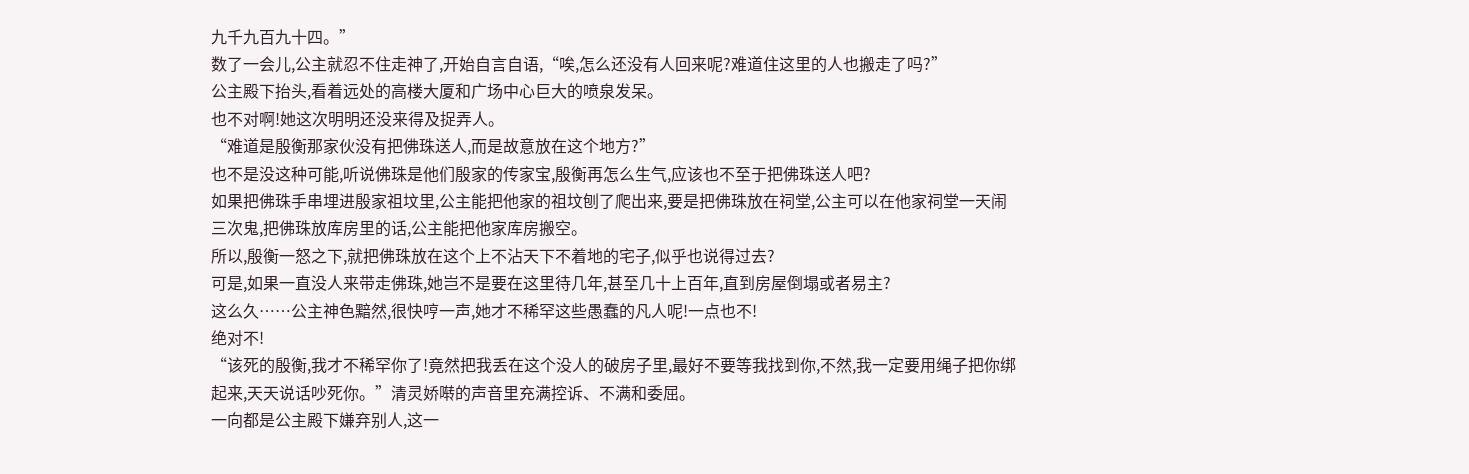九千九百九十四。”
数了一会儿,公主就忍不住走神了,开始自言自语,“唉,怎么还没有人回来呢?难道住这里的人也搬走了吗?”
公主殿下抬头,看着远处的高楼大厦和广场中心巨大的喷泉发呆。
也不对啊!她这次明明还没来得及捉弄人。
“难道是殷衡那家伙没有把佛珠送人,而是故意放在这个地方?”
也不是没这种可能,听说佛珠是他们殷家的传家宝,殷衡再怎么生气,应该也不至于把佛珠送人吧?
如果把佛珠手串埋进殷家祖坟里,公主能把他家的祖坟刨了爬出来,要是把佛珠放在祠堂,公主可以在他家祠堂一天闹三次鬼,把佛珠放库房里的话,公主能把他家库房搬空。
所以,殷衡一怒之下,就把佛珠放在这个上不沾天下不着地的宅子,似乎也说得过去?
可是,如果一直没人来带走佛珠,她岂不是要在这里待几年,甚至几十上百年,直到房屋倒塌或者易主?
这么久……公主神色黯然,很快哼一声,她才不稀罕这些愚蠢的凡人呢!一点也不!
绝对不!
“该死的殷衡,我才不稀罕你了!竟然把我丢在这个没人的破房子里,最好不要等我找到你,不然,我一定要用绳子把你绑起来,天天说话吵死你。”清灵娇啭的声音里充满控诉、不满和委屈。
一向都是公主殿下嫌弃别人,这一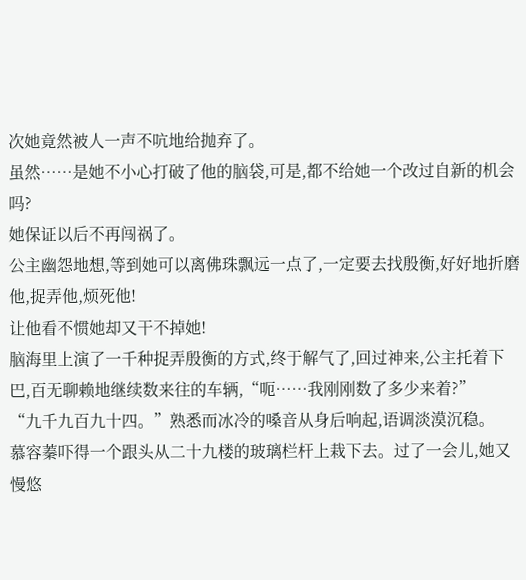次她竟然被人一声不吭地给抛弃了。
虽然……是她不小心打破了他的脑袋,可是,都不给她一个改过自新的机会吗?
她保证以后不再闯祸了。
公主幽怨地想,等到她可以离佛珠飘远一点了,一定要去找殷衡,好好地折磨他,捉弄他,烦死他!
让他看不惯她却又干不掉她!
脑海里上演了一千种捉弄殷衡的方式,终于解气了,回过神来,公主托着下巴,百无聊赖地继续数来往的车辆,“呃……我刚刚数了多少来着?”
“九千九百九十四。”熟悉而冰冷的嗓音从身后响起,语调淡漠沉稳。
慕容蓁吓得一个跟头从二十九楼的玻璃栏杆上栽下去。过了一会儿,她又慢悠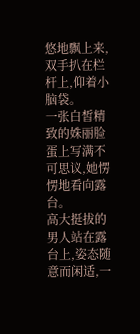悠地飘上来,双手扒在栏杆上,仰着小脑袋。
一张白皙精致的姝丽脸蛋上写满不可思议,她愣愣地看向露台。
高大挺拔的男人站在露台上,姿态随意而闲适,一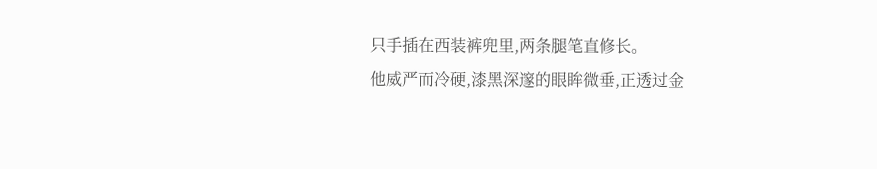只手插在西装裤兜里,两条腿笔直修长。
他威严而冷硬,漆黑深邃的眼眸微垂,正透过金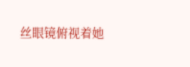丝眼镜俯视着她